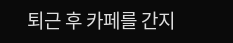퇴근 후 카페를 간지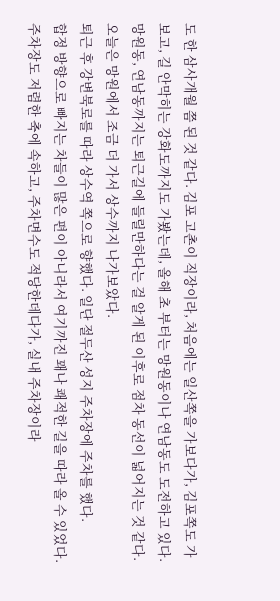도 한 삼사개월 쯤 된 것 같다. 김포 고촌이 직장이라, 처음에는 일산쪽을 가보다가, 김포쪽도 가보고, 길 안막히는 강화도까지도 가봤는데, 올해 초 부터는 망원동이나 연남동도 도전하고 있다.
망원동, 연남동까지는 퇴근길에 들릴만하다는 걸 알게 된 이후로 점차 동선이 넓어지는 것 같다. 오늘은 망원에서 조금 더 가서 상수까지 나가보았다.
퇴근 후 강변북로를 따라 상수역 쪽으로 향했다. 일단 절두산 성지 주차장에 주차를 했다.
합정 방향으로 빠지는 차들이 많은 편이 아니라서 여기까진 꽤나 쾌적한 길을 따라 올 수 있었다. 주차장도 저렴한 축에 속하고, 주차면수도 적당한데다가, 실내 주차장이라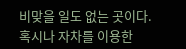비맞을 일도 없는 곳이다.
혹시나 자차를 이용한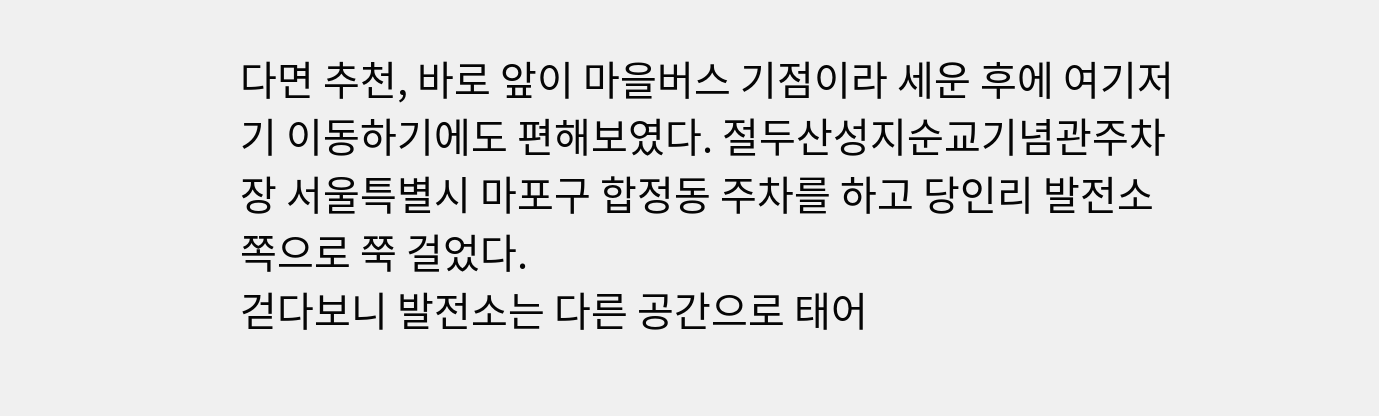다면 추천, 바로 앞이 마을버스 기점이라 세운 후에 여기저기 이동하기에도 편해보였다. 절두산성지순교기념관주차장 서울특별시 마포구 합정동 주차를 하고 당인리 발전소쪽으로 쭉 걸었다.
걷다보니 발전소는 다른 공간으로 태어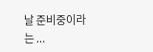날 준비중이라는 ...